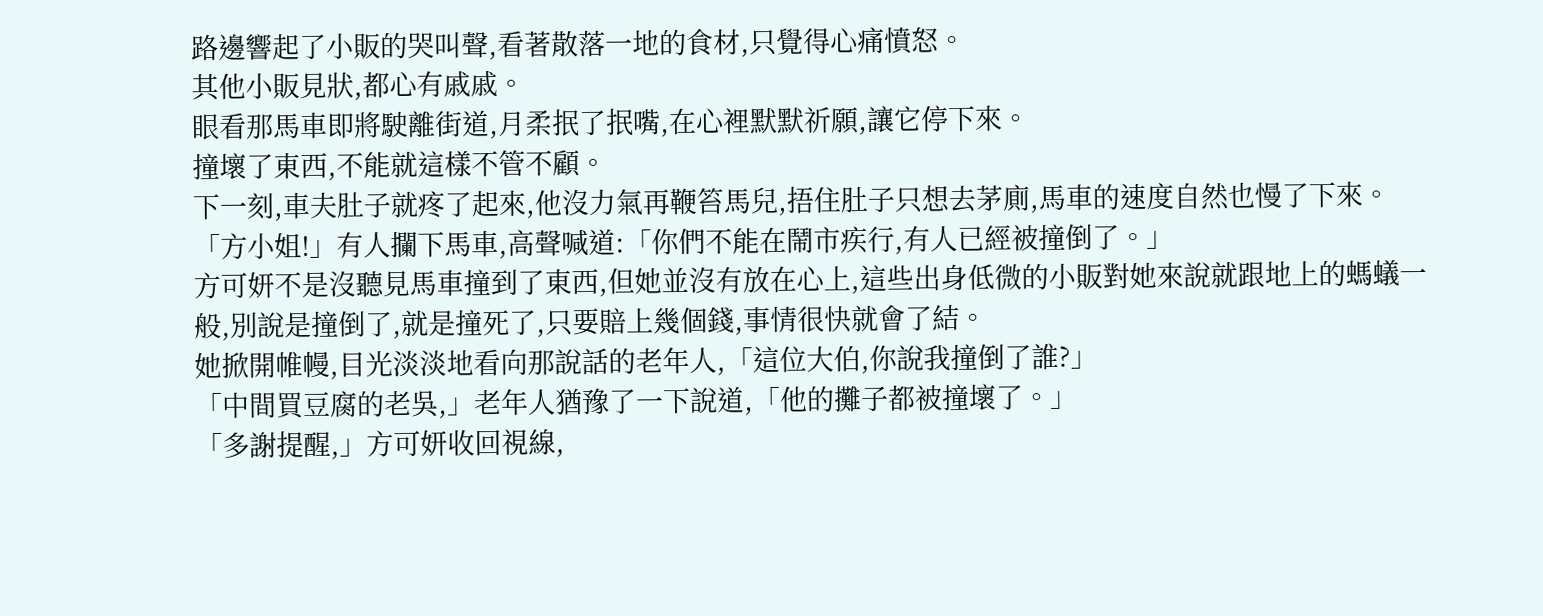路邊響起了小販的哭叫聲,看著散落一地的食材,只覺得心痛憤怒。
其他小販見狀,都心有戚戚。
眼看那馬車即將駛離街道,月柔抿了抿嘴,在心裡默默祈願,讓它停下來。
撞壞了東西,不能就這樣不管不顧。
下一刻,車夫肚子就疼了起來,他沒力氣再鞭笞馬兒,捂住肚子只想去茅廁,馬車的速度自然也慢了下來。
「方小姐!」有人攔下馬車,高聲喊道:「你們不能在鬧市疾行,有人已經被撞倒了。」
方可妍不是沒聽見馬車撞到了東西,但她並沒有放在心上,這些出身低微的小販對她來說就跟地上的螞蟻一般,別說是撞倒了,就是撞死了,只要賠上幾個錢,事情很快就會了結。
她掀開帷幔,目光淡淡地看向那說話的老年人,「這位大伯,你說我撞倒了誰?」
「中間買豆腐的老吳,」老年人猶豫了一下說道,「他的攤子都被撞壞了。」
「多謝提醒,」方可妍收回視線,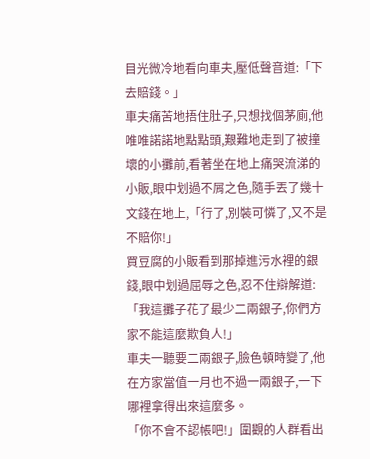目光微冷地看向車夫,壓低聲音道:「下去賠錢。」
車夫痛苦地捂住肚子,只想找個茅廁,他唯唯諾諾地點點頭,艱難地走到了被撞壞的小攤前,看著坐在地上痛哭流涕的小販,眼中划過不屑之色,隨手丟了幾十文錢在地上,「行了,別裝可憐了,又不是不賠你!」
買豆腐的小販看到那掉進污水裡的銀錢,眼中划過屈辱之色,忍不住辯解道:「我這攤子花了最少二兩銀子,你們方家不能這麼欺負人!」
車夫一聽要二兩銀子,臉色頓時變了,他在方家當值一月也不過一兩銀子,一下哪裡拿得出來這麼多。
「你不會不認帳吧!」圍觀的人群看出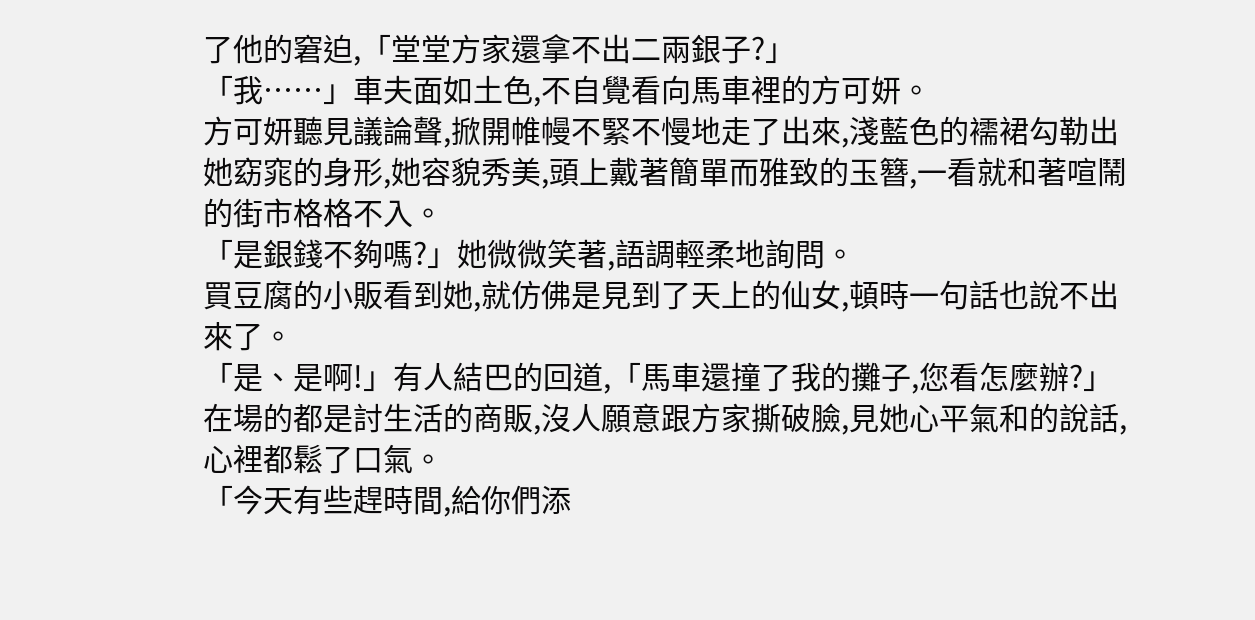了他的窘迫,「堂堂方家還拿不出二兩銀子?」
「我……」車夫面如土色,不自覺看向馬車裡的方可妍。
方可妍聽見議論聲,掀開帷幔不緊不慢地走了出來,淺藍色的襦裙勾勒出她窈窕的身形,她容貌秀美,頭上戴著簡單而雅致的玉簪,一看就和著喧鬧的街市格格不入。
「是銀錢不夠嗎?」她微微笑著,語調輕柔地詢問。
買豆腐的小販看到她,就仿佛是見到了天上的仙女,頓時一句話也說不出來了。
「是、是啊!」有人結巴的回道,「馬車還撞了我的攤子,您看怎麼辦?」
在場的都是討生活的商販,沒人願意跟方家撕破臉,見她心平氣和的說話,心裡都鬆了口氣。
「今天有些趕時間,給你們添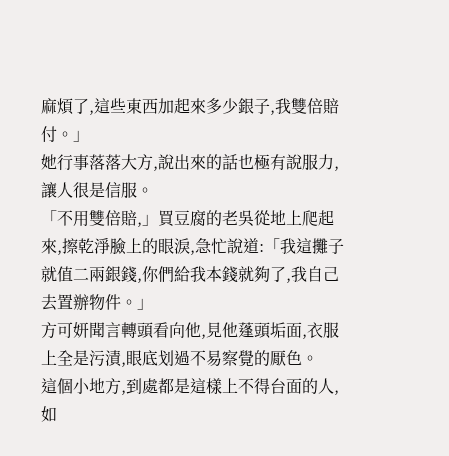麻煩了,這些東西加起來多少銀子,我雙倍賠付。」
她行事落落大方,說出來的話也極有說服力,讓人很是信服。
「不用雙倍賠,」買豆腐的老吳從地上爬起來,擦乾淨臉上的眼淚,急忙說道:「我這攤子就值二兩銀錢,你們給我本錢就夠了,我自己去置辦物件。」
方可妍聞言轉頭看向他,見他蓬頭垢面,衣服上全是污漬,眼底划過不易察覺的厭色。
這個小地方,到處都是這樣上不得台面的人,如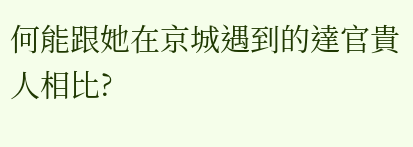何能跟她在京城遇到的達官貴人相比?